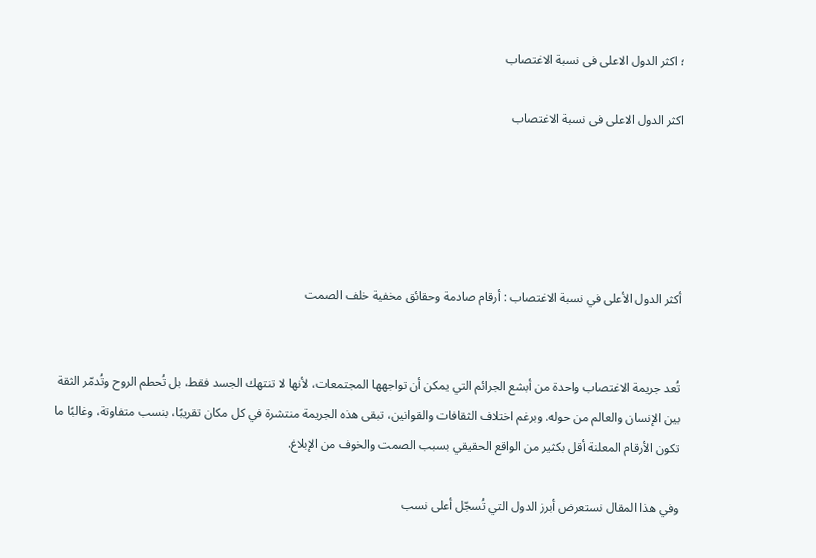؛ اكثر الدول الاعلى فى نسبة الاغتصاب

اكثر الدول الاعلى فى نسبة الاغتصاب





أكثر الدول الأعلى في نسبة الاغتصاب : أرقام صادمة وحقائق مخفية خلف الصمت


تُعد جريمة الاغتصاب واحدة من أبشع الجرائم التي يمكن أن تواجهها المجتمعات، لأنها لا تنتهك الجسد فقط، بل تُحطم الروح وتُدمّر الثقة بين الإنسان والعالم من حوله. وبرغم اختلاف الثقافات والقوانين، تبقى هذه الجريمة منتشرة في كل مكان تقريبًا، بنسب متفاوتة، وغالبًا ما تكون الأرقام المعلنة أقل بكثير من الواقع الحقيقي بسبب الصمت والخوف من الإبلاغ.

وفي هذا المقال نستعرض أبرز الدول التي تُسجّل أعلى نسب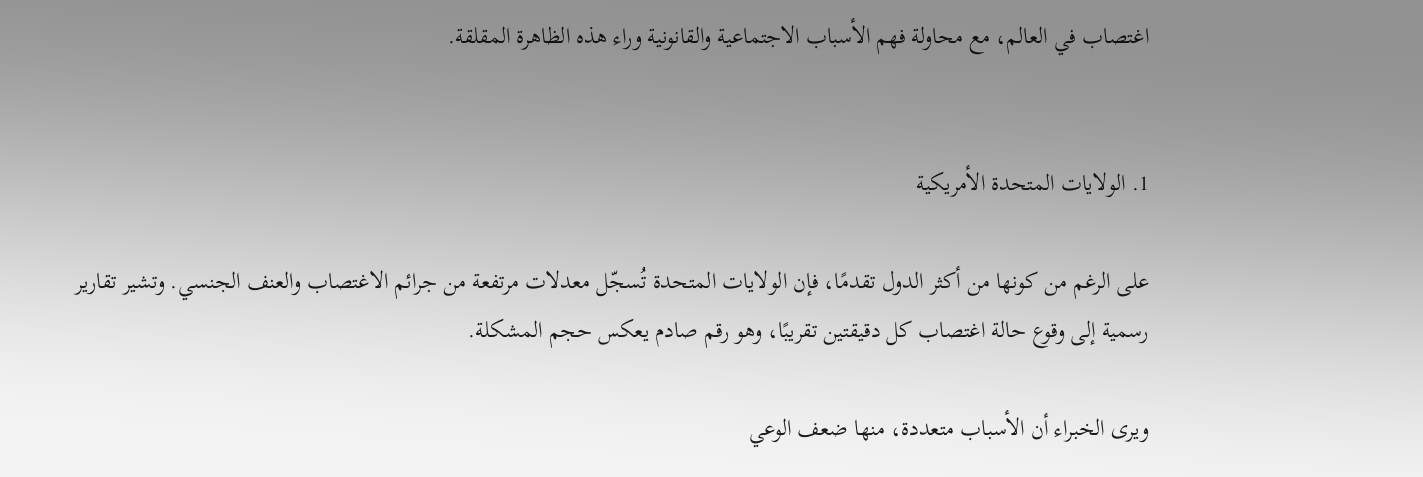اغتصاب في العالم، مع محاولة فهم الأسباب الاجتماعية والقانونية وراء هذه الظاهرة المقلقة.


1. الولايات المتحدة الأمريكية

على الرغم من كونها من أكثر الدول تقدمًا، فإن الولايات المتحدة تُسجّل معدلات مرتفعة من جرائم الاغتصاب والعنف الجنسي. وتشير تقارير رسمية إلى وقوع حالة اغتصاب كل دقيقتين تقريبًا، وهو رقم صادم يعكس حجم المشكلة.

ويرى الخبراء أن الأسباب متعددة، منها ضعف الوعي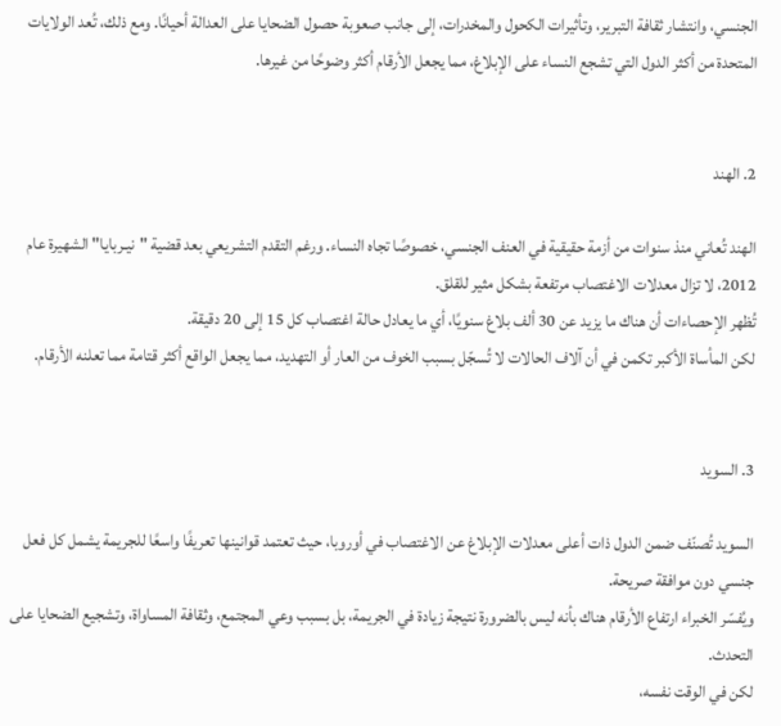الجنسي، وانتشار ثقافة التبرير، وتأثيرات الكحول والمخدرات، إلى جانب صعوبة حصول الضحايا على العدالة أحيانًا. ومع ذلك، تُعد الولايات المتحدة من أكثر الدول التي تشجع النساء على الإبلاغ، مما يجعل الأرقام أكثر وضوحًا من غيرها.


2. الهند

الهند تُعاني منذ سنوات من أزمة حقيقية في العنف الجنسي، خصوصًا تجاه النساء. ورغم التقدم التشريعي بعد قضية "نيـربايا" الشهيرة عام 2012، لا تزال معدلات الاغتصاب مرتفعة بشكل مثير للقلق.
تُظهر الإحصاءات أن هناك ما يزيد عن 30 ألف بلاغ سنويًا، أي ما يعادل حالة اغتصاب كل 15 إلى 20 دقيقة.
لكن المأساة الأكبر تكمن في أن آلاف الحالات لا تُسجّل بسبب الخوف من العار أو التهديد، مما يجعل الواقع أكثر قتامة مما تعلنه الأرقام.


3. السويد

السويد تُصنّف ضمن الدول ذات أعلى معدلات الإبلاغ عن الاغتصاب في أوروبا، حيث تعتمد قوانينها تعريفًا واسعًا للجريمة يشمل كل فعل جنسي دون موافقة صريحة.
ويُفسّر الخبراء ارتفاع الأرقام هناك بأنه ليس بالضرورة نتيجة زيادة في الجريمة، بل بسبب وعي المجتمع، وثقافة المساواة، وتشجيع الضحايا على التحدث.
لكن في الوقت نفسه،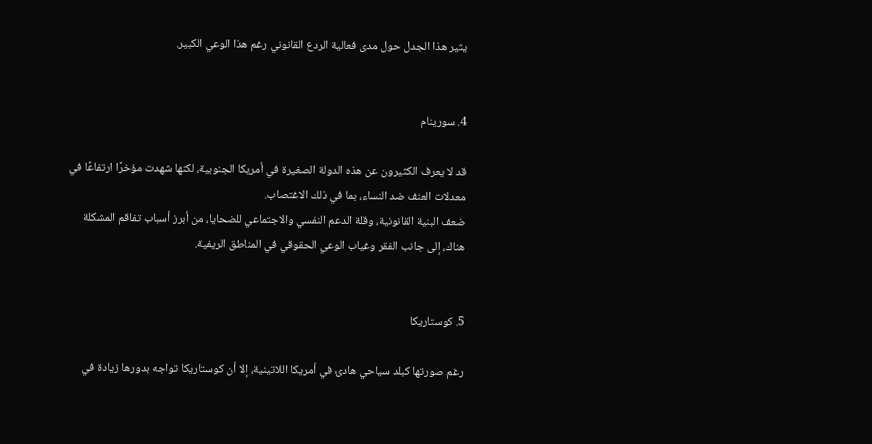يثير هذا الجدل حول مدى فعالية الردع القانوني رغم هذا الوعي الكبير.


4. سورينام

قد لا يعرف الكثيرون عن هذه الدولة الصغيرة في أمريكا الجنوبية، لكنها شهدت مؤخرًا ارتفاعًا في معدلات العنف ضد النساء، بما في ذلك الاغتصاب.
ضعف البنية القانونية، وقلة الدعم النفسي والاجتماعي للضحايا، من أبرز أسباب تفاقم المشكلة هناك، إلى جانب الفقر وغياب الوعي الحقوقي في المناطق الريفية.


5. كوستاريكا

رغم صورتها كبلد سياحي هادئ في أمريكا اللاتينية، إلا أن كوستاريكا تواجه بدورها زيادة في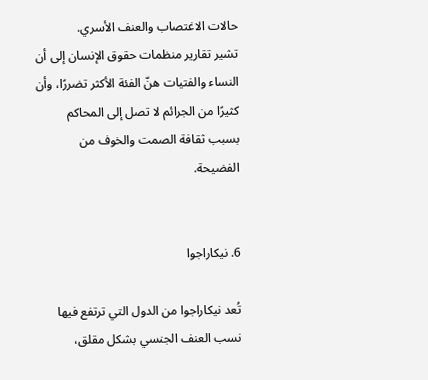حالات الاغتصاب والعنف الأسري.
تشير تقارير منظمات حقوق الإنسان إلى أن النساء والفتيات هنّ الفئة الأكثر تضررًا، وأن كثيرًا من الجرائم لا تصل إلى المحاكم بسبب ثقافة الصمت والخوف من الفضيحة.


6. نيكاراجوا

تُعد نيكاراجوا من الدول التي ترتفع فيها نسب العنف الجنسي بشكل مقلق،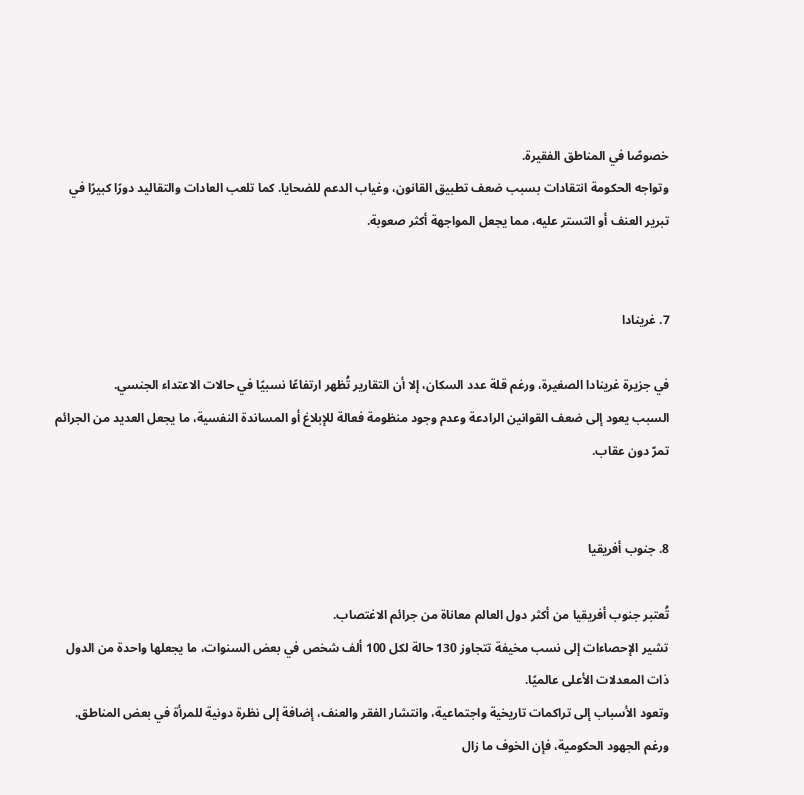خصوصًا في المناطق الفقيرة.
وتواجه الحكومة انتقادات بسبب ضعف تطبيق القانون، وغياب الدعم للضحايا. كما تلعب العادات والتقاليد دورًا كبيرًا في تبرير العنف أو التستر عليه، مما يجعل المواجهة أكثر صعوبة.


7. غرينادا

في جزيرة غرينادا الصغيرة، ورغم قلة عدد السكان، إلا أن التقارير تُظهر ارتفاعًا نسبيًا في حالات الاعتداء الجنسي.
السبب يعود إلى ضعف القوانين الرادعة وعدم وجود منظومة فعالة للإبلاغ أو المساندة النفسية، ما يجعل العديد من الجرائم تمرّ دون عقاب.


8. جنوب أفريقيا

تُعتبر جنوب أفريقيا من أكثر دول العالم معاناة من جرائم الاغتصاب.
تشير الإحصاءات إلى نسب مخيفة تتجاوز 130 حالة لكل 100 ألف شخص في بعض السنوات، ما يجعلها واحدة من الدول ذات المعدلات الأعلى عالميًا.
وتعود الأسباب إلى تراكمات تاريخية واجتماعية، وانتشار الفقر والعنف، إضافة إلى نظرة دونية للمرأة في بعض المناطق.
ورغم الجهود الحكومية، فإن الخوف ما زال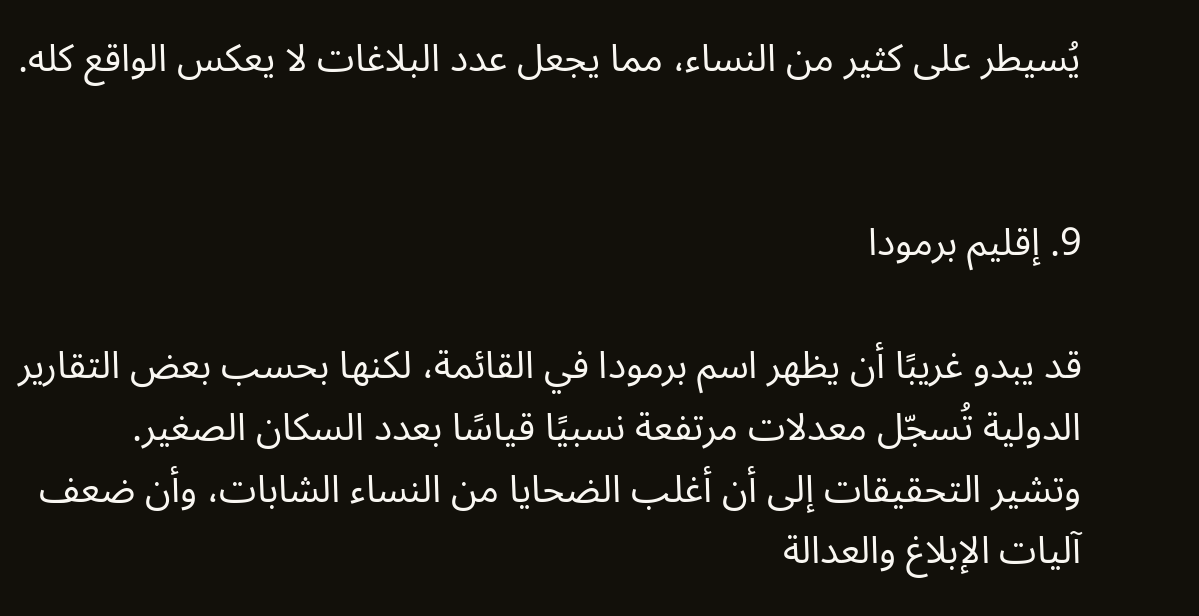يُسيطر على كثير من النساء، مما يجعل عدد البلاغات لا يعكس الواقع كله.


9. إقليم برمودا

قد يبدو غريبًا أن يظهر اسم برمودا في القائمة، لكنها بحسب بعض التقارير الدولية تُسجّل معدلات مرتفعة نسبيًا قياسًا بعدد السكان الصغير.
وتشير التحقيقات إلى أن أغلب الضحايا من النساء الشابات، وأن ضعف آليات الإبلاغ والعدالة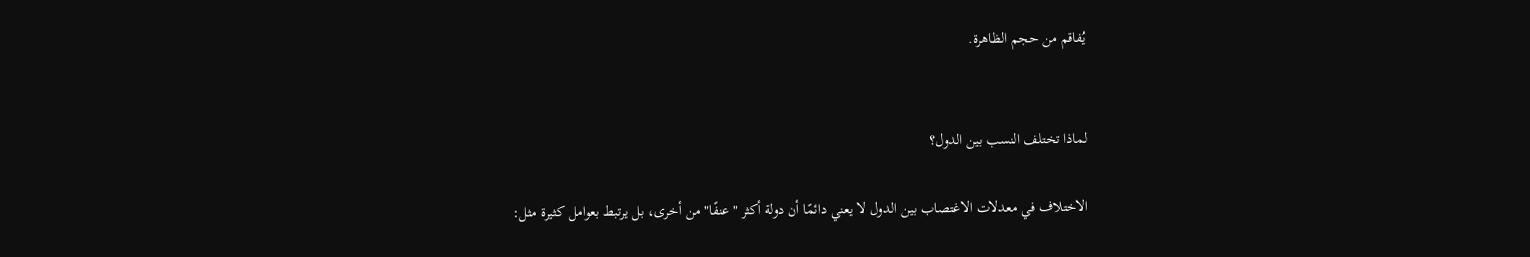يُفاقم من حجم الظاهرة.


لماذا تختلف النسب بين الدول؟

الاختلاف في معدلات الاغتصاب بين الدول لا يعني دائمًا أن دولة أكثر "عنفًا" من أخرى، بل يرتبط بعوامل كثيرة مثل: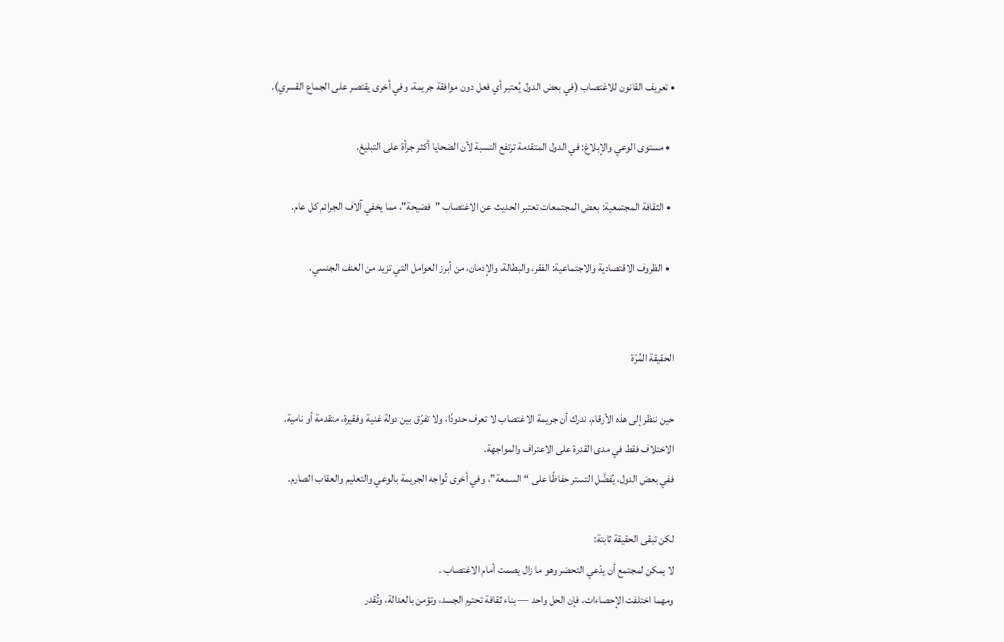• تعريف القانون للاغتصاب (في بعض الدول يُعتبر أي فعل دون موافقة جريمة، وفي أخرى يقتصر على الجماع القسري).

  • مستوى الوعي والإبلاغ: في الدول المتقدمة ترتفع النسبة لأن الضحايا أكثر جرأة على التبليغ.

  • الثقافة المجتمعية: بعض المجتمعات تعتبر الحديث عن الاغتصاب "فضيحة"، مما يخفي آلاف الجرائم كل عام.

  • الظروف الاقتصادية والاجتماعية: الفقر، والبطالة، والإدمان، من أبرز العوامل التي تزيد من العنف الجنسي.


الحقيقة المُرّة

حين ننظر إلى هذه الأرقام، ندرك أن جريمة الاغتصاب لا تعرف حدودًا، ولا تفرّق بين دولة غنية وفقيرة، متقدمة أو نامية.
الاختلاف فقط في مدى القدرة على الاعتراف والمواجهة.
ففي بعض الدول، يُفضَّل التستر حفاظًا على “السمعة”، وفي أخرى تُواجه الجريمة بالوعي والتعليم والعقاب الصارم.

لكن تبقى الحقيقة ثابتة:
لا يمكن لمجتمع أن يدّعي التحضر وهو ما زال يصمت أمام الاغتصاب .
ومهما اختلفت الإحصاءات، فإن الحل واحد — بناء ثقافة تحترم الجسد، وتؤمن بالعدالة، وتُقدر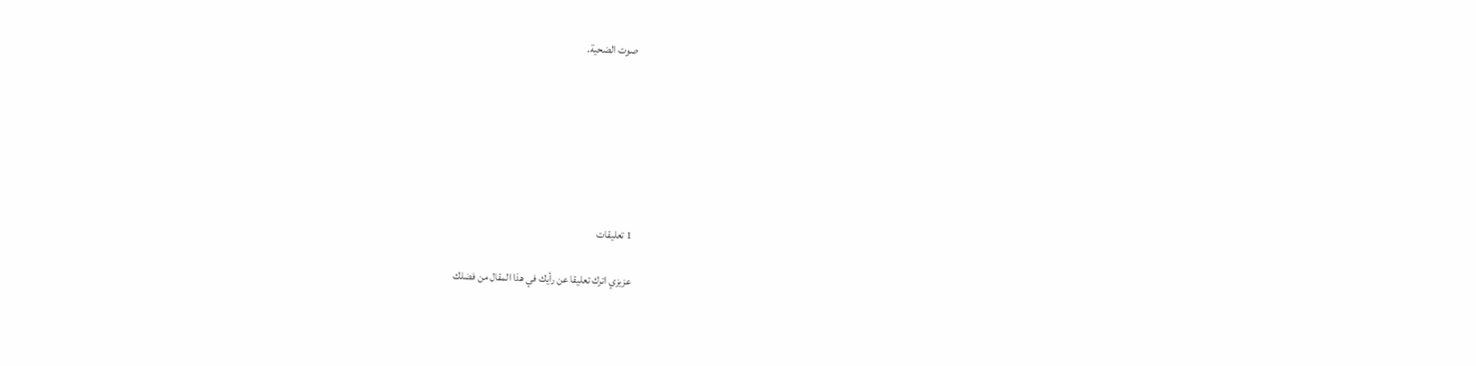صوت الضحية.







1 تعليقات

عزيزي اترك تعليقا عن رأيك في هذا المقال من فضلك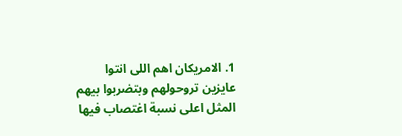1. الامريكان اهم اللى انتوا عايزين تروحولهم وبتضربوا بيهم المثل اعلى نسبة اغتصاب فيها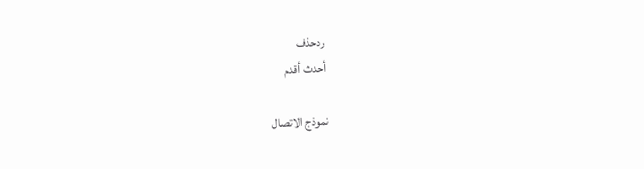ردحذف
أحدث أقدم

نموذج الاتصال